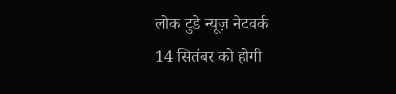लोक टुडे न्यूज़ नेटवर्क
14 सितंबर को होगी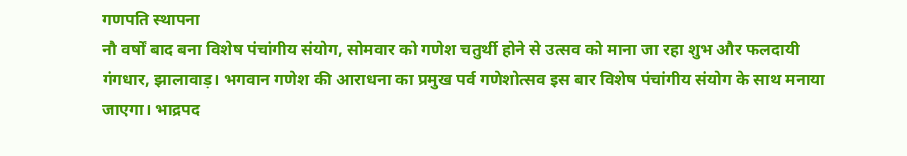गणपति स्थापना
नौ वर्षों बाद बना विशेष पंचांगीय संयोग, सोमवार को गणेश चतुर्थी होने से उत्सव को माना जा रहा शुभ और फलदायी
गंगधार, झालावाड़। भगवान गणेश की आराधना का प्रमुख पर्व गणेशोत्सव इस बार विशेष पंचांगीय संयोग के साथ मनाया जाएगा। भाद्रपद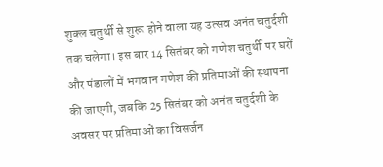शुक्ल चतुर्थी से शुरू होने वाला यह उत्सव अनंत चतुर्दशी तक चलेगा। इस बार 14 सितंबर को गणेश चतुर्थी पर घरों और पंडालों में भगवान गणेश की प्रतिमाओं की स्थापना की जाएगी, जबकि 25 सितंबर को अनंत चतुर्दशी के अवसर पर प्रतिमाओं का विसर्जन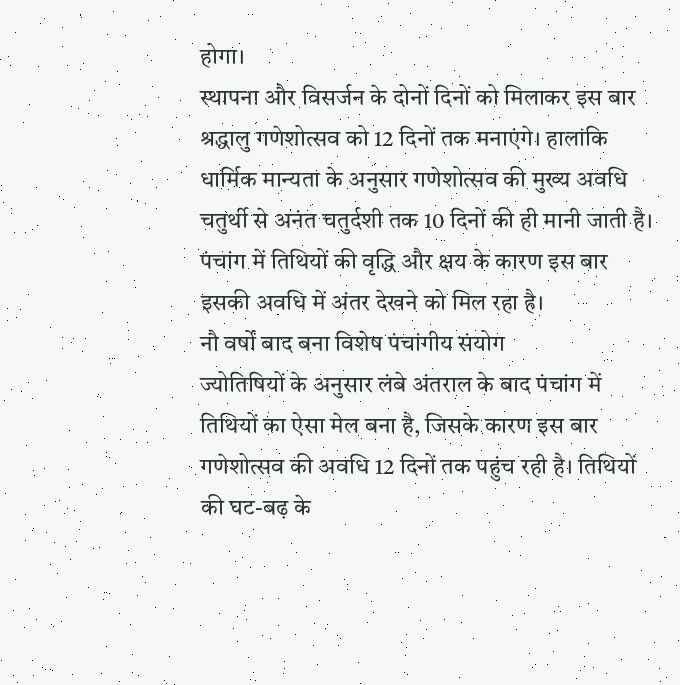होगा।
स्थापना और विसर्जन के दोनों दिनों को मिलाकर इस बार श्रद्धालु गणेशोत्सव को 12 दिनों तक मनाएंगे। हालांकि धार्मिक मान्यता के अनुसार गणेशोत्सव की मुख्य अवधि चतुर्थी से अनंत चतुर्दशी तक 10 दिनों की ही मानी जाती है। पंचांग में तिथियों की वृद्धि और क्षय के कारण इस बार इसकी अवधि में अंतर देखने को मिल रहा है।
नौ वर्षों बाद बना विशेष पंचांगीय संयोग
ज्योतिषियों के अनुसार लंबे अंतराल के बाद पंचांग में तिथियों का ऐसा मेल बना है, जिसके कारण इस बार गणेशोत्सव की अवधि 12 दिनों तक पहुंच रही है। तिथियों की घट-बढ़ के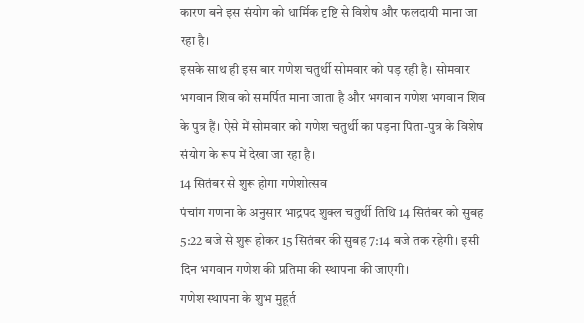कारण बने इस संयोग को धार्मिक दृष्टि से विशेष और फलदायी माना जा रहा है।
इसके साथ ही इस बार गणेश चतुर्थी सोमवार को पड़ रही है। सोमवार भगवान शिव को समर्पित माना जाता है और भगवान गणेश भगवान शिव के पुत्र हैं। ऐसे में सोमवार को गणेश चतुर्थी का पड़ना पिता-पुत्र के विशेष संयोग के रूप में देखा जा रहा है।
14 सितंबर से शुरू होगा गणेशोत्सव
पंचांग गणना के अनुसार भाद्रपद शुक्ल चतुर्थी तिथि 14 सितंबर को सुबह 5:22 बजे से शुरू होकर 15 सितंबर की सुबह 7:14 बजे तक रहेगी। इसी दिन भगवान गणेश की प्रतिमा की स्थापना की जाएगी।
गणेश स्थापना के शुभ मुहूर्त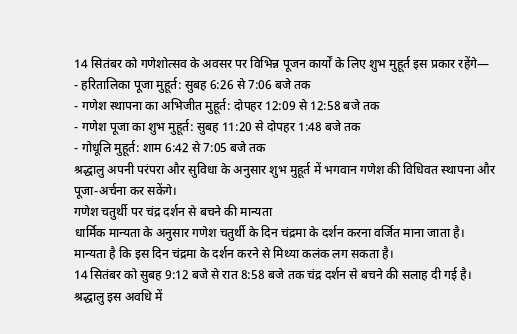14 सितंबर को गणेशोत्सव के अवसर पर विभिन्न पूजन कार्यों के लिए शुभ मुहूर्त इस प्रकार रहेंगे—
- हरितालिका पूजा मुहूर्त: सुबह 6:26 से 7:06 बजे तक
- गणेश स्थापना का अभिजीत मुहूर्त: दोपहर 12:09 से 12:58 बजे तक
- गणेश पूजा का शुभ मुहूर्त: सुबह 11:20 से दोपहर 1:48 बजे तक
- गोधूलि मुहूर्त: शाम 6:42 से 7:05 बजे तक
श्रद्धालु अपनी परंपरा और सुविधा के अनुसार शुभ मुहूर्त में भगवान गणेश की विधिवत स्थापना और पूजा-अर्चना कर सकेंगे।
गणेश चतुर्थी पर चंद्र दर्शन से बचने की मान्यता
धार्मिक मान्यता के अनुसार गणेश चतुर्थी के दिन चंद्रमा के दर्शन करना वर्जित माना जाता है। मान्यता है कि इस दिन चंद्रमा के दर्शन करने से मिथ्या कलंक लग सकता है।
14 सितंबर को सुबह 9:12 बजे से रात 8:58 बजे तक चंद्र दर्शन से बचने की सलाह दी गई है। श्रद्धालु इस अवधि में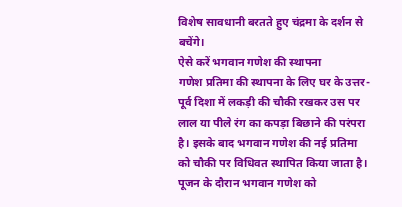विशेष सावधानी बरतते हुए चंद्रमा के दर्शन से बचेंगे।
ऐसे करें भगवान गणेश की स्थापना
गणेश प्रतिमा की स्थापना के लिए घर के उत्तर-पूर्व दिशा में लकड़ी की चौकी रखकर उस पर लाल या पीले रंग का कपड़ा बिछाने की परंपरा है। इसके बाद भगवान गणेश की नई प्रतिमा को चौकी पर विधिवत स्थापित किया जाता है।
पूजन के दौरान भगवान गणेश को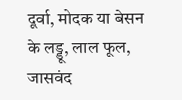दूर्वा, मोदक या बेसन के लड्डू, लाल फूल, जासवंद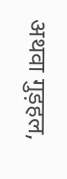अथवा गुड़हल,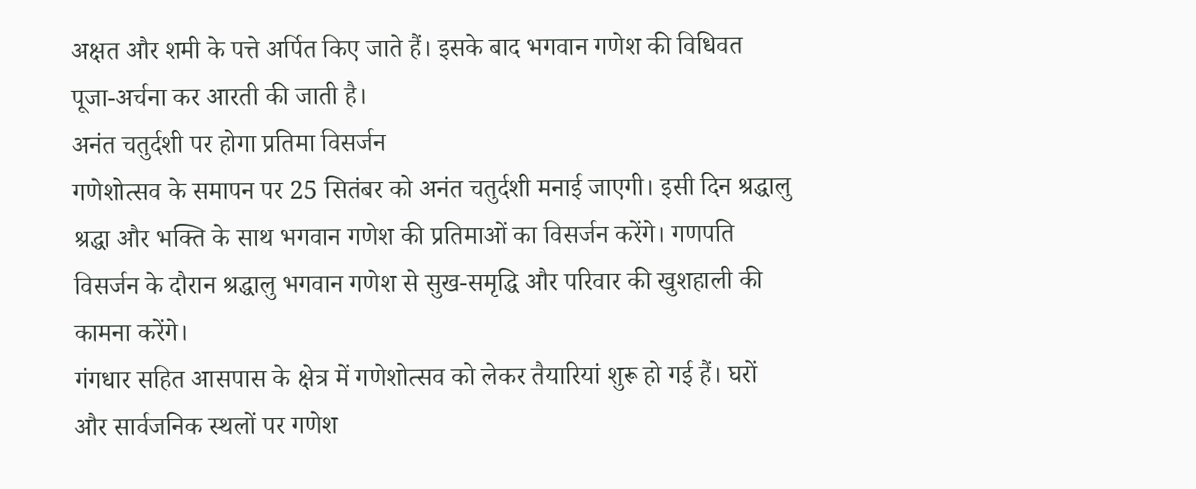अक्षत और शमी के पत्ते अर्पित किए जाते हैं। इसके बाद भगवान गणेश की विधिवत पूजा-अर्चना कर आरती की जाती है।
अनंत चतुर्दशी पर होगा प्रतिमा विसर्जन
गणेशोत्सव के समापन पर 25 सितंबर को अनंत चतुर्दशी मनाई जाएगी। इसी दिन श्रद्धालु श्रद्धा और भक्ति के साथ भगवान गणेश की प्रतिमाओं का विसर्जन करेंगे। गणपति विसर्जन के दौरान श्रद्धालु भगवान गणेश से सुख-समृद्धि और परिवार की खुशहाली की कामना करेंगे।
गंगधार सहित आसपास के क्षेत्र में गणेशोत्सव को लेकर तैयारियां शुरू हो गई हैं। घरों और सार्वजनिक स्थलों पर गणेश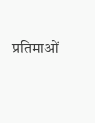प्रतिमाओं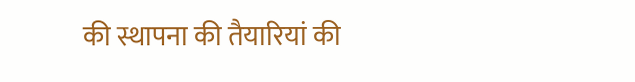की स्थापना की तैयारियां की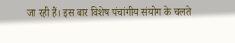जा रही हैं। इस बार विशेष पंचांगीय संयोग के चलते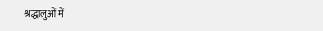श्रद्धालुओं में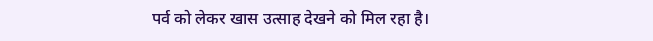पर्व को लेकर खास उत्साह देखने को मिल रहा है।